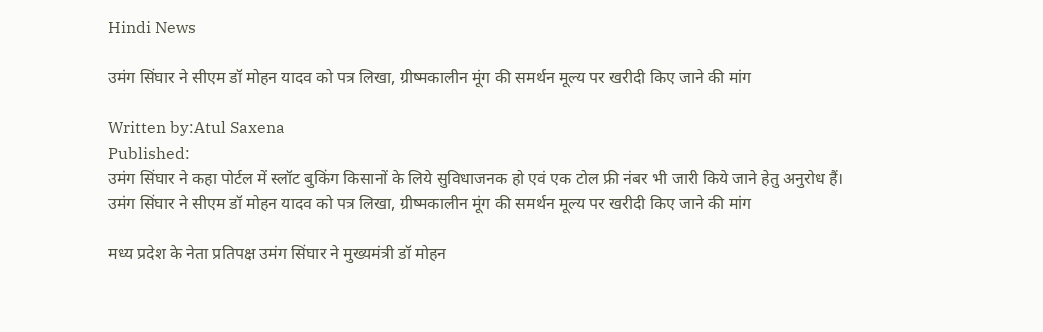Hindi News

उमंग सिंघार ने सीएम डॉ मोहन यादव को पत्र लिखा, ग्रीष्मकालीन मूंग की समर्थन मूल्य पर खरीदी किए जाने की मांग

Written by:Atul Saxena
Published:
उमंग सिंघार ने कहा पोर्टल में स्लॉट बुकिंग किसानों के लिये सुविधाजनक हो एवं एक टोल फ्री नंबर भी जारी किये जाने हेतु अनुरोध हैं।
उमंग सिंघार ने सीएम डॉ मोहन यादव को पत्र लिखा, ग्रीष्मकालीन मूंग की समर्थन मूल्य पर खरीदी किए जाने की मांग

मध्य प्रदेश के नेता प्रतिपक्ष उमंग सिंघार ने मुख्यमंत्री डॉ मोहन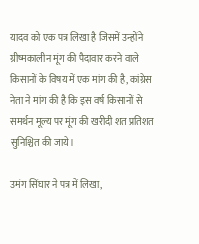यादव को एक पत्र लिखा है जिसमें उन्होंने ग्रीष्मकालीन मूंग की पैदावार करने वाले किसानों के विषय में एक मांग की है, कांग्रेस नेता ने मांग की है कि इस वर्ष किसानों से समर्थन मूल्य पर मूंग की खरीदी शत प्रतिशत सुनिश्चित की जाये।

उमंग सिंघार ने पत्र में लिखा,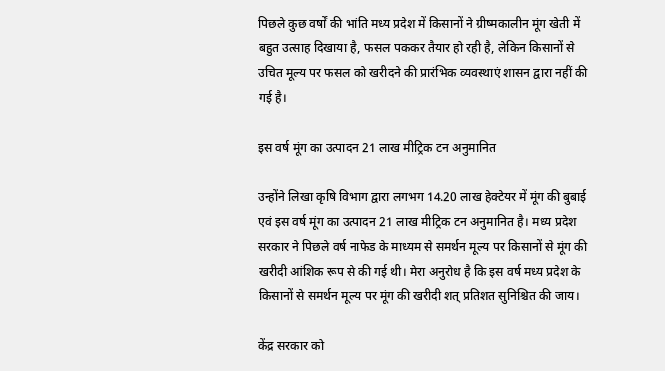पिछले कुछ वर्षों की भांति मध्य प्रदेश में किसानों ने ग्रीष्मकालीन मूंग खेती में बहुत उत्साह दिखाया है, फसल पककर तैयार हो रही है, लेकिन किसानों से उचित मूल्य पर फसल को खरीदने की प्रारंभिक व्यवस्थाएं शासन द्वारा नहीं की गई है।

इस वर्ष मूंग का उत्पादन 21 लाख मीट्रिक टन अनुमानित

उन्होंने लिखा कृषि विभाग द्वारा लगभग 14.20 लाख हेक्टेयर में मूंग की बुबाई एवं इस वर्ष मूंग का उत्पादन 21 लाख मीट्रिक टन अनुमानित है। मध्य प्रदेश सरकार ने पिछले वर्ष नाफेड के माध्यम से समर्थन मूल्य पर किसानों से मूंग की खरीदी आंशिक रूप से की गई थी। मेरा अनुरोध है कि इस वर्ष मध्य प्रदेश के किसानों से समर्थन मूल्य पर मूंग की खरीदी शत् प्रतिशत सुनिश्चित की जाय।

केंद्र सरकार को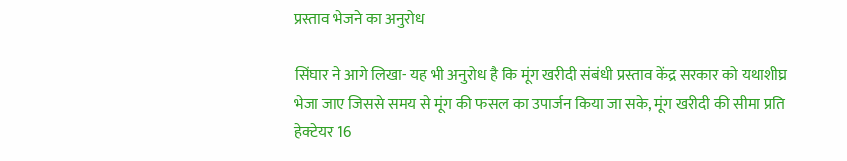प्रस्ताव भेजने का अनुरोध

सिंघार ने आगे लिखा- यह भी अनुरोध है कि मूंग खरीदी संबंधी प्रस्ताव केंद्र सरकार को यथाशीघ्र भेजा जाए जिससे समय से मूंग की फसल का उपार्जन किया जा सके, मूंग खरीदी की सीमा प्रति हेक्टेयर 16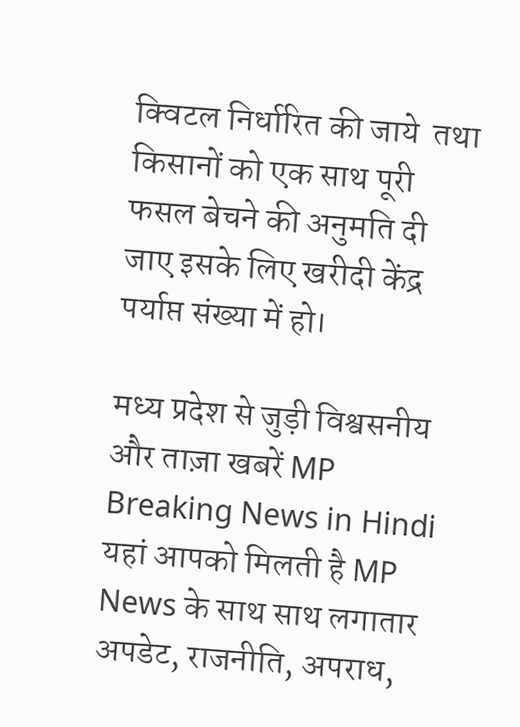क्विटल निर्धारित की जाये  तथा किसानों को एक साथ पूरी फसल बेचने की अनुमति दी जाए इसके लिए खरीदी केंद्र पर्याप्त संख्या में हो।

मध्य प्रदेश से जुड़ी विश्वसनीय और ताज़ा खबरें MP Breaking News in Hindi यहां आपको मिलती है MP News के साथ साथ लगातार अपडेट, राजनीति, अपराध,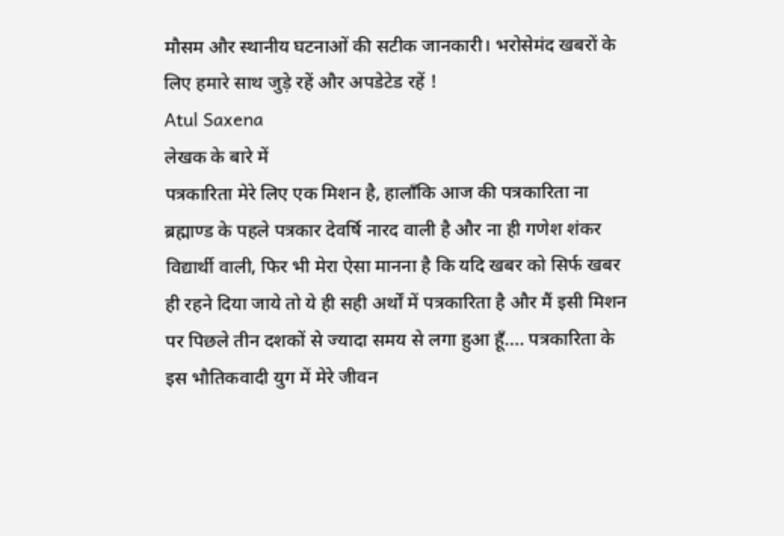मौसम और स्थानीय घटनाओं की सटीक जानकारी। भरोसेमंद खबरों के लिए हमारे साथ जुड़े रहें और अपडेटेड रहें !
Atul Saxena
लेखक के बारे में
पत्रकारिता मेरे लिए एक मिशन है, हालाँकि आज की पत्रकारिता ना ब्रह्माण्ड के पहले पत्रकार देवर्षि नारद वाली है और ना ही गणेश शंकर विद्यार्थी वाली, फिर भी मेरा ऐसा मानना है कि यदि खबर को सिर्फ खबर ही रहने दिया जाये तो ये ही सही अर्थों में पत्रकारिता है और मैं इसी मिशन पर पिछले तीन दशकों से ज्यादा समय से लगा हुआ हूँ.... पत्रकारिता के इस भौतिकवादी युग में मेरे जीवन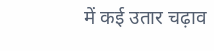में कई उतार चढ़ाव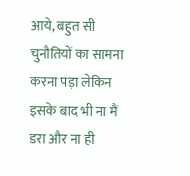आये, बहुत सी चुनौतियों का सामना करना पड़ा लेकिन इसके बाद भी ना मैं डरा और ना ही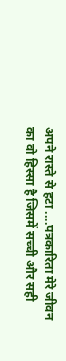अपने रास्ते से हटा ....पत्रकारिता मेरे जीवन का वो हिस्सा है जिसमें सच्ची और सही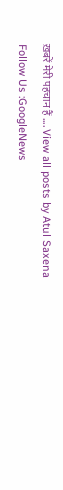ख़बरें मेरी पहचान हैं .... View all posts by Atul Saxena
Follow Us :GoogleNews